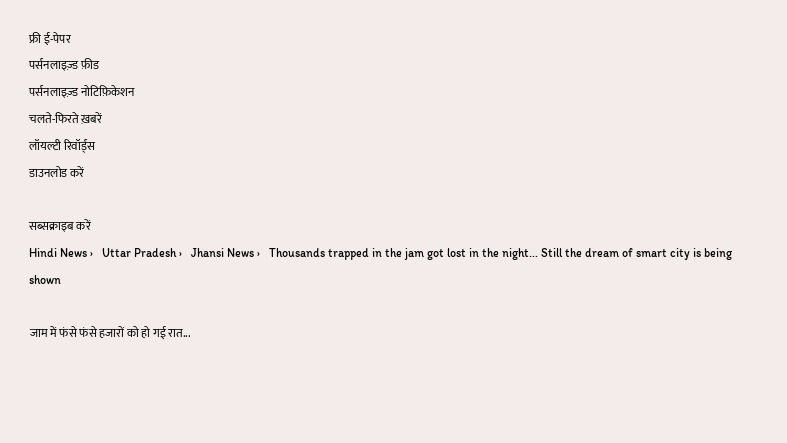फ्री ई-पेपर
पर्सनलाइज़्ड फ़ीड
पर्सनलाइज़्ड नोटिफ़िकेशन
चलते-फिरते ख़बरें
लॉयल्टी रिवॉर्ड्स
डाउनलोड करें

सब्सक्राइब करें
Hindi News ›   Uttar Pradesh ›   Jhansi News ›   Thousands trapped in the jam got lost in the night... Still the dream of smart city is being shown

जाम में फंसे फंसे हजारों को हो गई रात...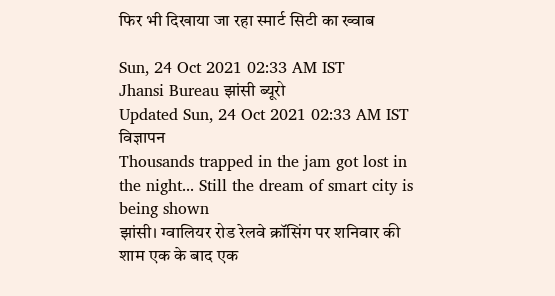फिर भी दिखाया जा रहा स्मार्ट सिटी का ख्वाब

Sun, 24 Oct 2021 02:33 AM IST
Jhansi Bureau झांसी ब्यूरो
Updated Sun, 24 Oct 2021 02:33 AM IST
विज्ञापन
Thousands trapped in the jam got lost in the night... Still the dream of smart city is being shown
झांसी। ग्वालियर रोड रेलवे क्रॉसिंग पर शनिवार की शाम एक के बाद एक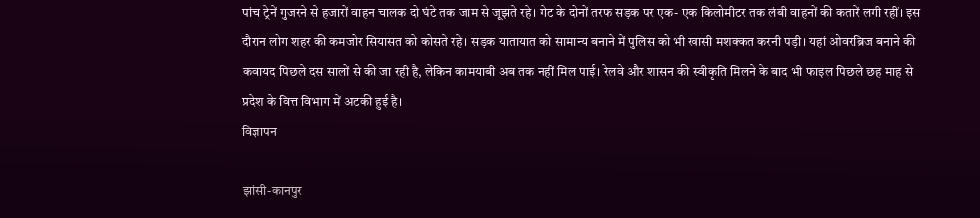पांच ट्रेनें गुजरने से हजारों वाहन चालक दो घंटे तक जाम से जूझते रहे। गेट के दोनों तरफ सड़क पर एक- एक किलोमीटर तक लंबी वाहनों की कतारें लगी रहीं। इस दौरान लोग शहर की कमजोर सियासत को कोसते रहे। सड़क यातायात को सामान्य बनाने में पुलिस को भी खासी मशक्कत करनी पड़ी। यहां ओवरब्रिज बनाने की कवायद पिछले दस सालों से की जा रही है, लेकिन कामयाबी अब तक नहीं मिल पाई। रेलवे और शासन की स्वीकृति मिलने के बाद भी फाइल पिछले छह माह से प्रदेश के वित्त विभाग में अटकी हुई है।
विज्ञापन

झांसी-कानपुर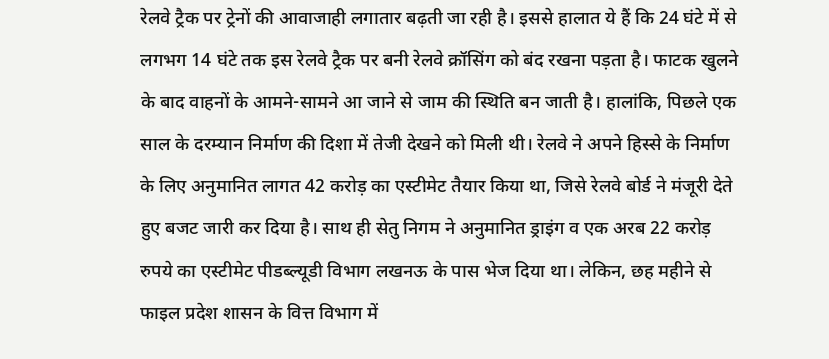रेलवे ट्रैक पर ट्रेनों की आवाजाही लगातार बढ़ती जा रही है। इससे हालात ये हैं कि 24 घंटे में से लगभग 14 घंटे तक इस रेलवे ट्रैक पर बनी रेलवे क्रॉसिंग को बंद रखना पड़ता है। फाटक खुलने के बाद वाहनों के आमने-सामने आ जाने से जाम की स्थिति बन जाती है। हालांकि, पिछले एक साल के दरम्यान निर्माण की दिशा में तेजी देखने को मिली थी। रेलवे ने अपने हिस्से के निर्माण के लिए अनुमानित लागत 42 करोड़ का एस्टीमेट तैयार किया था, जिसे रेलवे बोर्ड ने मंजूरी देते हुए बजट जारी कर दिया है। साथ ही सेतु निगम ने अनुमानित ड्राइंग व एक अरब 22 करोड़ रुपये का एस्टीमेट पीडब्ल्यूडी विभाग लखनऊ के पास भेज दिया था। लेकिन, छह महीने से फाइल प्रदेश शासन के वित्त विभाग में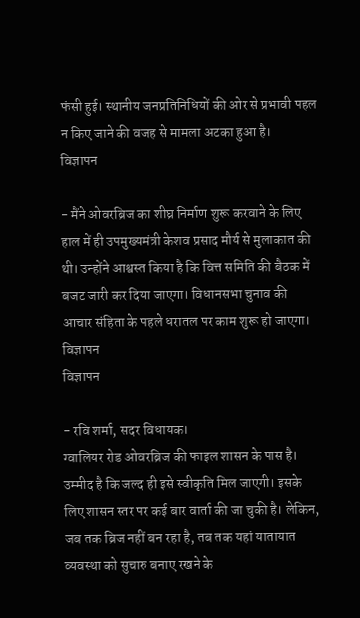फंसी हुई। स्थानीय जनप्रतिनिधियों की ओर से प्रभावी पहल न किए जाने की वजह से मामला अटका हुआ है।
विज्ञापन

- मैंने ओवरब्रिज का शीघ्र निर्माण शुरू करवाने के लिए हाल में ही उपमुख्यमंत्री केशव प्रसाद मौर्य से मुलाकात की थी। उन्होंने आश्वस्त किया है कि वित्त समिति की बैठक में बजट जारी कर दिया जाएगा। विधानसभा चुनाव की आचार संहिता के पहले धरातल पर काम शुरू हो जाएगा।
विज्ञापन
विज्ञापन

- रवि शर्मा, सदर विधायक।
ग्वालियर रोड ओवरब्रिज की फाइल शासन के पास है। उम्मीद है कि जल्द ही इसे स्वीकृति मिल जाएगी। इसके लिए शासन स्तर पर कई बार वार्ता की जा चुकी है। लेकिन, जब तक ब्रिज नहीं बन रहा है, तब तक यहां यातायात व्यवस्था को सुचारु बनाए रखने के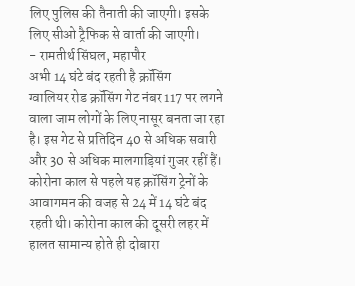लिए पुलिस की तैनाती की जाएगी। इसके लिए सीओ ट्रैफिक से वार्ता की जाएगी।
- रामतीर्थ सिंघल, महापौर
अभी 14 घंटे बंद रहती है क्रॉसिंग
ग्वालियर रोड क्रॉसिंग गेट नंबर 117 पर लगने वाला जाम लोगों के लिए नासूर बनता जा रहा है। इस गेट से प्रतिदिन 40 से अधिक सवारी और 30 से अधिक मालगाड़ियां गुजर रहीं हैं। कोरोना काल से पहले यह क्रॉसिंग ट्रेनों के आवागमन की वजह से 24 में 14 घंटे बंद रहती थी। कोरोना काल की दूसरी लहर में हालत सामान्य होते ही दोबारा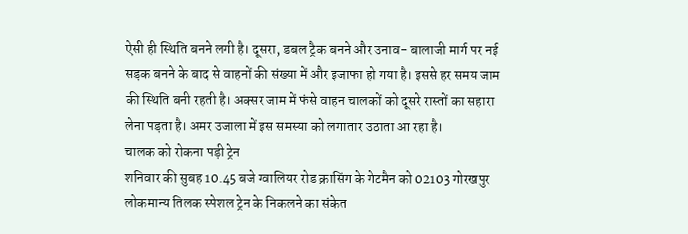ऐसी ही स्थिति बनने लगी है। दूसरा, डबल ट्रैक बनने और उनाव- बालाजी मार्ग पर नई सड़क बनने के बाद से वाहनों की संख्या में और इजाफा हो गया है। इससे हर समय जाम की स्थिति बनी रहती है। अक्सर जाम में फंसे वाहन चालकों को दूसरे रास्तों का सहारा लेना पड़ता है। अमर उजाला में इस समस्या को लगातार उठाता आ रहा है।
चालक को रोकना पड़ी ट्रेन
शनिवार की सुबह 10.45 बजे ग्वालियर रोड क्रासिंग के गेटमैन को 02103 गोरखपुर लोकमान्य तिलक स्पेशल ट्रेन के निकलने का संकेत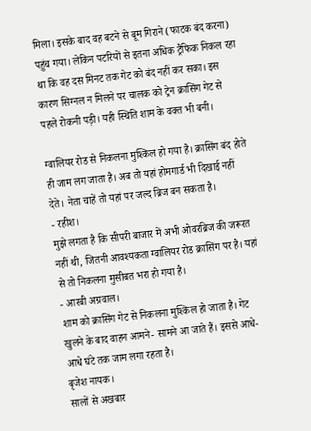मिला। इसके बाद वह बटने से बूम गिराने (फाटक बंद करना) पहुंच गया। लेकिन पटरियों से इतना अधिक ट्रैफिक निकल रहा था कि वह दस मिनट तक गेट को बंद नहीं कर सका। इस कारण सिग्नल न मिलने पर चालक को ट्रेन क्रासिंग गेट से पहले रोकनी पड़ी। यही स्थिति शाम के वक्त भी बनी।

ग्वालियर रोड से निकलना मुश्किल हो गया है। क्रासिंग बंद होते ही जाम लग जाता है। अब तो यहां होमगार्ड भी दिखाई नहीं देते। नेता चाहें तो यहां पर जल्द ब्रिज बन सकता है।
- रहीश।
मुझे लगता है कि सीपरी बाजार में अभी ओवरब्रिज की जरूरत नहीं थी, जितनी आवश्यकता ग्वालियर रोड क्रासिंग पर है। यहां से तो निकलना मुसीबत भरा हो गया है।
- आरबी अग्रवाल।
शाम को क्रासिंग गेट से निकलना मुश्किल हो जाता है। गेट खुलने के बाद वाहन आमने- सामने आ जाते हैं। इससे आधे- आधे घंटे तक जाम लगा रहता है।
बृजेश नायक।
सालों से अखबार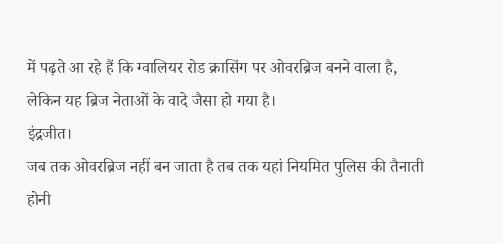में पढ़ते आ रहे हैं कि ग्वालियर रोड क्रासिंग पर ओवरब्रिज बनने वाला है, लेकिन यह ब्रिज नेताओं के वादे जैसा हो गया है।
इंद्रजीत।
जब तक ओवरब्रिज नहीं बन जाता है तब तक यहां नियमित पुलिस की तैनाती होनी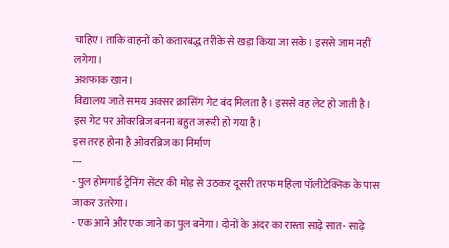चाहिए। ताकि वाहनों को कतारबद्ध तरीके से खड़ा किया जा सके। इससे जाम नहीं लगेगा।
अशफाक खान।
विद्यालय जाते समय अक्सर क्रासिंग गेट बंद मिलता है। इससे वह लेट हो जाती है। इस गेट पर ओवरब्रिज बनना बहुत जरूरी हो गया है।
इस तरह होना है ओवरब्रिज का निर्माण
---
- पुल होमगार्ड ट्रेनिंग सेंटर की मोड़ से उठकर दूसरी तरफ महिला पॉलीटेक्निक के पास जाकर उतरेगा।
- एक आने और एक जाने का पुल बनेगा। दोनों के अंदर का रास्ता साढ़े सात- साढ़े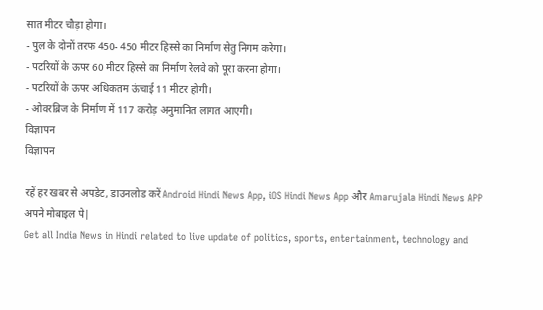सात मीटर चौड़ा होगा।
- पुल के दोनों तरफ 450- 450 मीटर हिस्से का निर्माण सेतु निगम करेगा।
- पटरियों के ऊपर 60 मीटर हिस्से का निर्माण रेलवे को पूरा करना होगा।
- पटरियों के ऊपर अधिकतम ऊंचाई 11 मीटर होगी।
- ओवरब्रिज के निर्माण में 117 करोड़ अनुमानित लागत आएगी।
विज्ञापन
विज्ञापन

रहें हर खबर से अपडेट, डाउनलोड करें Android Hindi News App, iOS Hindi News App और Amarujala Hindi News APP अपने मोबाइल पे|
Get all India News in Hindi related to live update of politics, sports, entertainment, technology and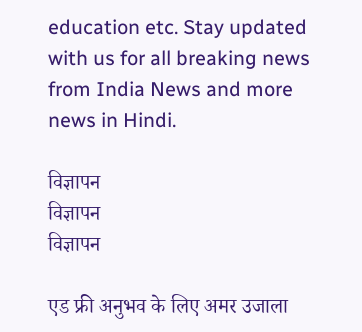education etc. Stay updated with us for all breaking news from India News and more news in Hindi.

विज्ञापन
विज्ञापन
विज्ञापन

एड फ्री अनुभव के लिए अमर उजाला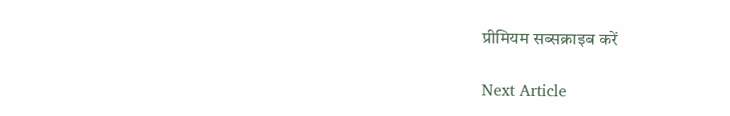प्रीमियम सब्सक्राइब करें

Next Article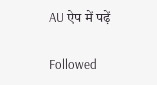AU ऐप में पढ़ें

Followed